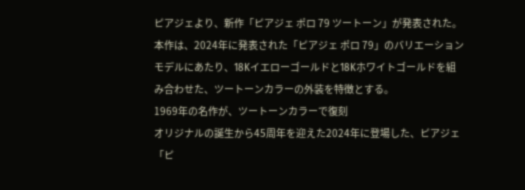ピアジェより、新作「ピアジェ ポロ 79 ツートーン」が発表された。本作は、2024年に発表された「ピアジェ ポロ 79」のバリエーションモデルにあたり、18Kイエローゴールドと18Kホワイトゴールドを組み合わせた、ツートーンカラーの外装を特徴とする。
1969年の名作が、ツートーンカラーで復刻
オリジナルの誕生から45周年を迎えた2024年に登場した、ピアジェ「ピ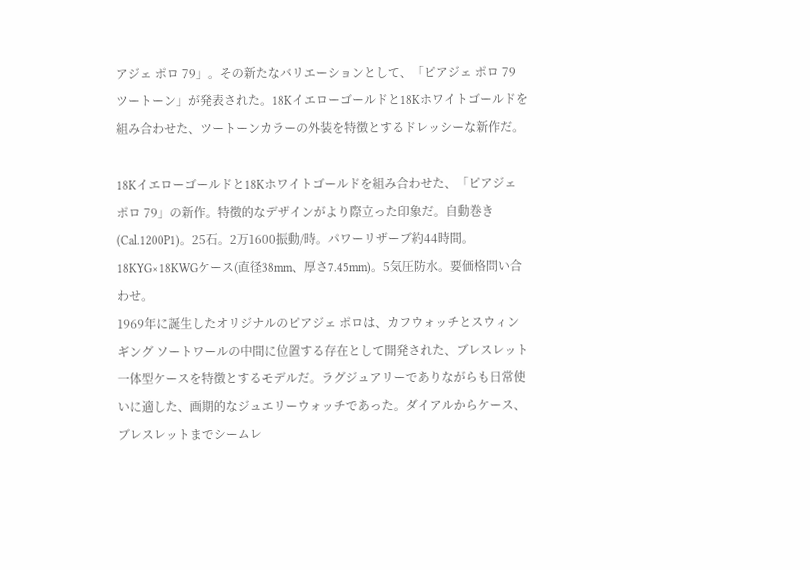アジェ ポロ 79」。その新たなバリエーションとして、「ピアジェ ポロ 79 ツートーン」が発表された。18Kイエローゴールドと18Kホワイトゴールドを組み合わせた、ツートーンカラーの外装を特徴とするドレッシーな新作だ。

18Kイエローゴールドと18Kホワイトゴールドを組み合わせた、「ピアジェ ポロ 79」の新作。特徴的なデザインがより際立った印象だ。自動巻き(Cal.1200P1)。25石。2万1600振動/時。パワーリザーブ約44時間。18KYG×18KWGケース(直径38mm、厚さ7.45mm)。5気圧防水。要価格問い合わせ。
1969年に誕生したオリジナルのピアジェ ポロは、カフウォッチとスウィンギング ソートワールの中間に位置する存在として開発された、ブレスレット一体型ケースを特徴とするモデルだ。ラグジュアリーでありながらも日常使いに適した、画期的なジュエリーウォッチであった。ダイアルからケース、ブレスレットまでシームレ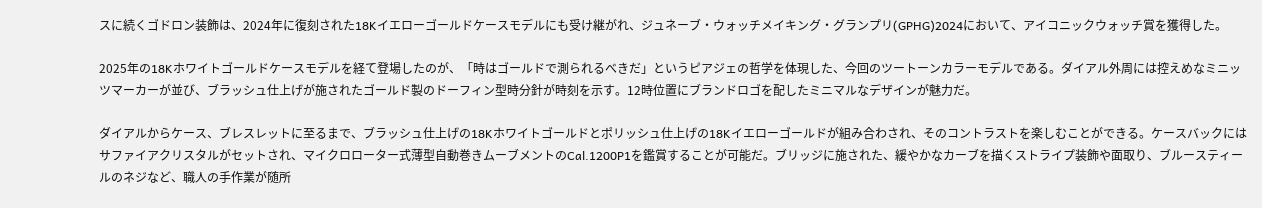スに続くゴドロン装飾は、2024年に復刻された18Kイエローゴールドケースモデルにも受け継がれ、ジュネーブ・ウォッチメイキング・グランプリ(GPHG)2024において、アイコニックウォッチ賞を獲得した。

2025年の18Kホワイトゴールドケースモデルを経て登場したのが、「時はゴールドで測られるべきだ」というピアジェの哲学を体現した、今回のツートーンカラーモデルである。ダイアル外周には控えめなミニッツマーカーが並び、ブラッシュ仕上げが施されたゴールド製のドーフィン型時分針が時刻を示す。12時位置にブランドロゴを配したミニマルなデザインが魅力だ。

ダイアルからケース、ブレスレットに至るまで、ブラッシュ仕上げの18Kホワイトゴールドとポリッシュ仕上げの18Kイエローゴールドが組み合わされ、そのコントラストを楽しむことができる。ケースバックにはサファイアクリスタルがセットされ、マイクロローター式薄型自動巻きムーブメントのCal.1200P1を鑑賞することが可能だ。ブリッジに施された、緩やかなカーブを描くストライプ装飾や面取り、ブルースティールのネジなど、職人の手作業が随所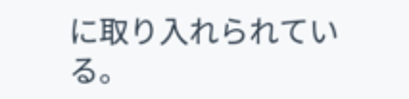に取り入れられている。